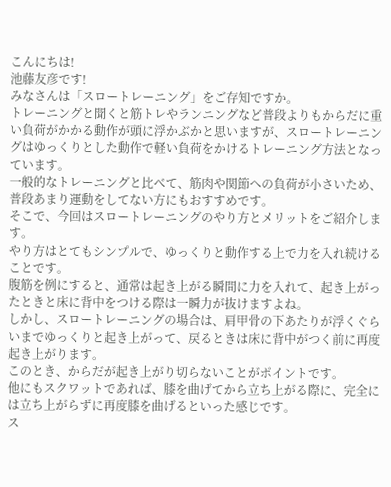こんにちは!
池藤友彦です!
みなさんは「スロートレーニング」をご存知ですか。
トレーニングと聞くと筋トレやランニングなど普段よりもからだに重い負荷がかかる動作が頭に浮かぶかと思いますが、スロートレーニングはゆっくりとした動作で軽い負荷をかけるトレーニング方法となっています。
一般的なトレーニングと比べて、筋肉や関節への負荷が小さいため、普段あまり運動をしてない方にもおすすめです。
そこで、今回はスロートレーニングのやり方とメリットをご紹介します。
やり方はとてもシンプルで、ゆっくりと動作する上で力を入れ続けることです。
腹筋を例にすると、通常は起き上がる瞬間に力を入れて、起き上がったときと床に背中をつける際は一瞬力が抜けますよね。
しかし、スロートレーニングの場合は、肩甲骨の下あたりが浮くぐらいまでゆっくりと起き上がって、戻るときは床に背中がつく前に再度起き上がります。
このとき、からだが起き上がり切らないことがポイントです。
他にもスクワットであれば、膝を曲げてから立ち上がる際に、完全には立ち上がらずに再度膝を曲げるといった感じです。
ス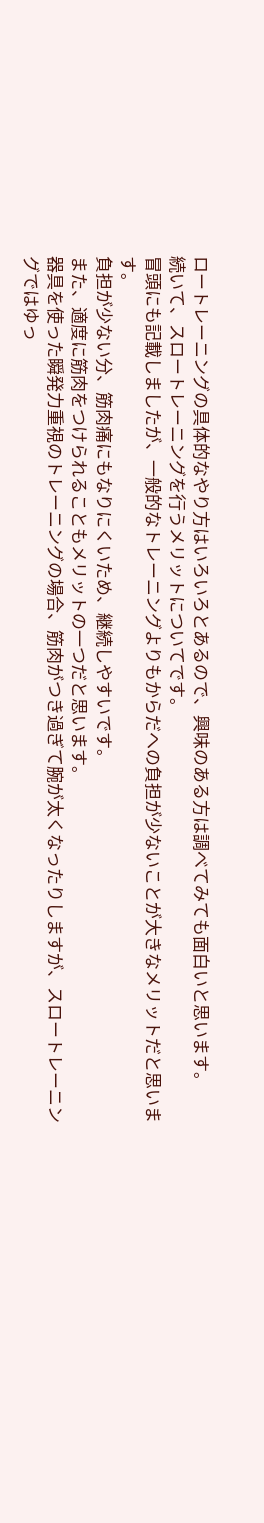ロートレーニングの具体的なやり方はいろいろとあるので、興味のある方は調べてみても面白いと思います。
続いて、スロートレーニングを行うメリットについてです。
冒頭にも記載しましたが、一般的なトレーニングよりもからだへの負担が少ないことが大きなメリットだと思います。
負担が少ない分、筋肉痛にもなりにくいため、継続しやすいです。
また、適度に筋肉をつけられることもメリットの一つだと思います。
器具を使った瞬発力重視のトレーニングの場合、筋肉がつき過ぎて腕が太くなったりしますが、スロートレーニングではゆっ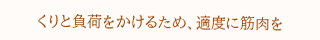くりと負荷をかけるため、適度に筋肉を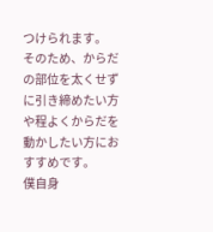つけられます。
そのため、からだの部位を太くせずに引き締めたい方や程よくからだを動かしたい方におすすめです。
僕自身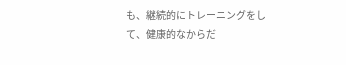も、継続的にトレーニングをして、健康的なからだ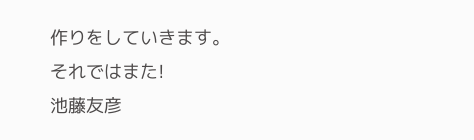作りをしていきます。
それではまた!
池藤友彦